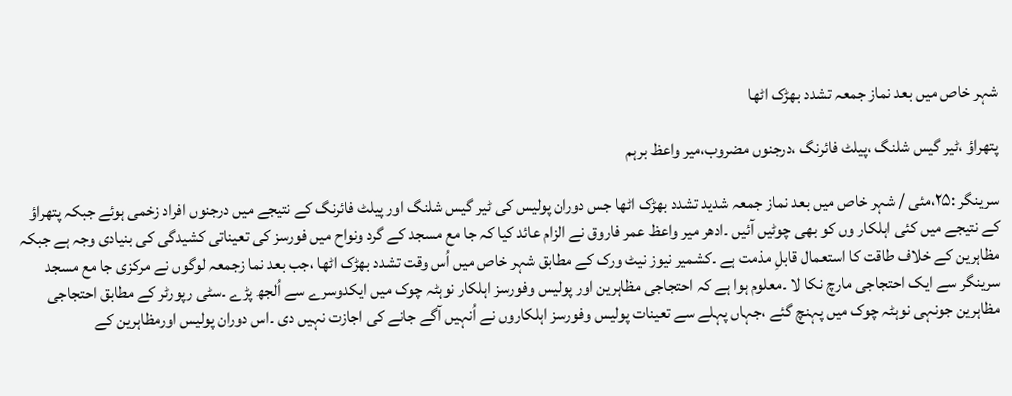شہر خاص میں بعد نماز جمعہ تشدد بھڑک اٹھا

پتھراؤ ،ٹیر گیس شلنگ ،پیلٹ فائرنگ ،درجنوں مضروب،میر واعظ برہم

سرینگر :۲۵،مئی / شہر خاص میں بعد نماز جمعہ شدید تشدد بھڑک اٹھا جس دوران پولیس کی ٹیر گیس شلنگ اور پیلٹ فائرنگ کے نتیجے میں درجنوں افراد زخمی ہوئے جبکہ پتھراؤ کے نتیجے میں کئی اہلکار وں کو بھی چوٹیں آئیں ۔ادھر میر واعظ عمر فاروق نے الزام عائد کیا کہ جا مع مسجد کے گرد ونواح میں فورسز کی تعیناتی کشیدگی کی بنیادی وجہ ہے جبکہ مظاہرین کے خلاف طاقت کا استعمال قابلِ مذمت ہے ۔کشمیر نیوز نیٹ ورک کے مطابق شہر خاص میں اُس وقت تشدد بھڑک اٹھا ،جب بعد نما زجمعہ لوگوں نے مرکزی جا مع مسجد سرینگر سے ایک احتجاجی مارچ نکا لا ۔معلوم ہوا ہے کہ احتجاجی مظاہرین اور پولیس وفورسز اہلکار نوہٹہ چوک میں ایکدوسرے سے اُلجھ پڑے ۔سٹی رپورٹر کے مطابق احتجاجی مظاہرین جونہی نوہٹہ چوک میں پہنچ گئے ،جہاں پہلے سے تعینات پولیس وفورسز اہلکاروں نے اُنہیں آگے جانے کی اجازت نہیں دی ۔اس دوران پولیس اورمظاہرین کے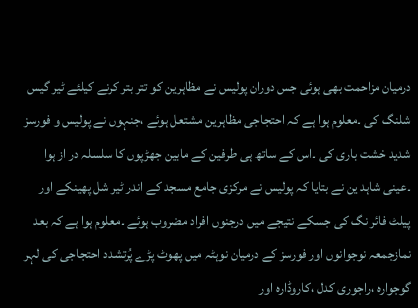درمیان مزاحمت بھی ہوئی جس دوران پولیس نے مظاہرین کو تتر بتر کرنے کیلئے ٹیر گیس شلنگ کی ۔معلوم ہوا ہے کہ احتجاجی مظاہرین مشتعل ہوئے ،جنہوں نے پولیس و فورسز شدید خشت باری کی ۔اس کے ساتھ ہی طرفین کے مابین جھڑپوں کا سلسلہ در از ہوا ۔عینی شاہد ین نے بتایا کہ پولیس نے مرکزی جامع مسجد کے اندر ٹیر شل پھینکے اور پیلٹ فائر نگ کی جسکے نتیجے میں درجنوں افراد مضروب ہوئے ۔معلوم ہوا ہے کہ بعد نمازجمعہ نوجوانوں اور فورسز کے درمیان نوہٹہ میں پھوٹ پڑے پُرتشدد احتجاجی کی لہر گوجوارہ ،راجوری کدل ،کاروڈارہ اور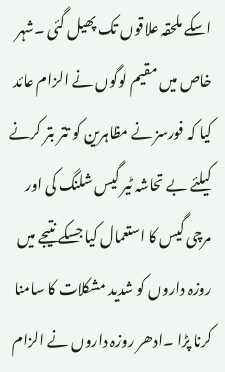اسکے ملحقہ علاقوں تک پھیل گئی ۔شہر خاص میں مقیم لوگوں نے الزام عائد کیا کہ فورسز نے مظاہرین کو تتر بتر کرنے کیلئے بے تحاشہ ٹیر گیس شلنگ کی اور مرچی گیس کا استعمال کیا جسکے نتیجے میں روزہ داروں کو شدید مشکلات کا سامنا کرنا پڑا ۔ادھر روزہ داروں نے الزام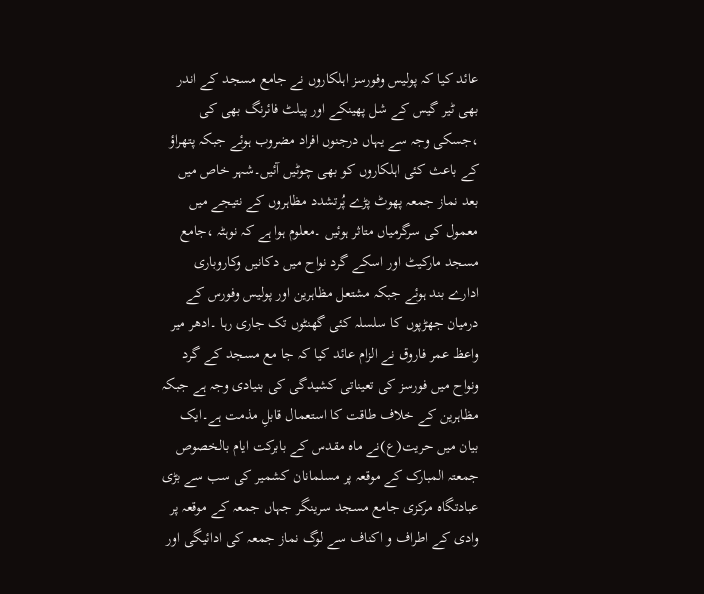عائد کیا کہ پولیس وفورسز اہلکاروں نے جامع مسجد کے اندر بھی ٹیر گیس کے شل پھینکے اور پیلٹ فائرنگ بھی کی ،جسکی وجہ سے یہاں درجنوں افراد مضروب ہوئے جبکہ پتھراؤ کے باعث کئی اہلکاروں کو بھی چوٹیں آئیں۔شہر خاص میں بعد نماز جمعہ پھوٹ پڑے پُرتشدد مظاہروں کے نتیجے میں معمول کی سرگرمیاں متاثر ہوئیں ۔معلوم ہوا ہے کہ نوہٹہ ،جامع مسجد مارکیٹ اور اسکے گرد نواح میں دکانیں وکاروباری ادارے بند ہوئے جبکہ مشتعل مظاہرین اور پولیس وفورس کے درمیان جھڑپوں کا سلسلہ کئی گھنٹوں تک جاری رہا ۔ادھر میر واعظ عمر فاروق نے الزام عائد کیا کہ جا مع مسجد کے گرد ونواح میں فورسز کی تعیناتی کشیدگی کی بنیادی وجہ ہے جبکہ مظاہرین کے خلاف طاقت کا استعمال قابلِ مذمت ہے۔ایک بیان میں حریت(ع)نے ماہ مقدس کے بابرکت ایام بالخصوص جمعتہ المبارک کے موقعہ پر مسلمانان کشمیر کی سب سے بڑی عبادتگاہ مرکزی جامع مسجد سرینگر جہاں جمعہ کے موقعہ پر وادی کے اطراف و اکناف سے لوگ نماز جمعہ کی ادائیگی اور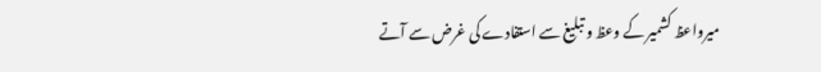میرواعظ کشمیر کے وعظ و تبلیغ سے استفادے کی غرض سے آتے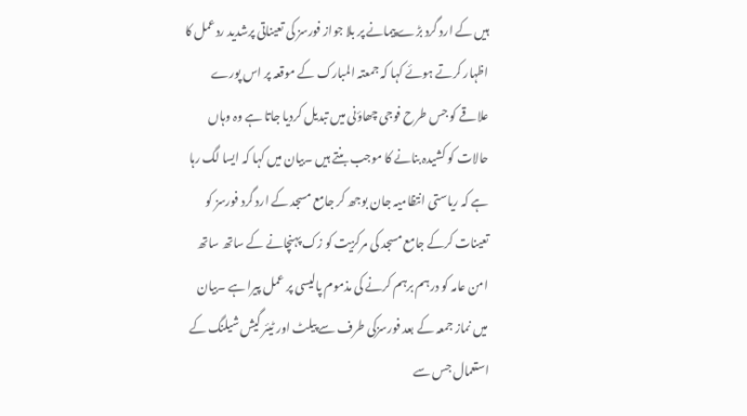ہیں کے ارد گرد بڑے پیمانے پر بلا جواز فورسز کی تعیناتی پرشدید ردعمل کا اظہار کرتے ہوئے کہا کہ جمعتہ المبارک کے موقعہ پر اس پورے علاقے کو جس طرح فوجی چھاؤنی میں تبدیل کردیا جاتا ہے وہ وہاں حالات کو کشیدہ بنانے کا موجب بنتے ہیں ۔بیان میں کہا کہ ایسا لگ رہا ہے کہ ریاستی انتظامیہ جان بوجھ کر جامع مسجد کے ارد گرد فورسز کو تعینات کرکے جامع مسجد کی مرکزیت کو زک پہنچانے کے ساتھ ساتھ امن عامہ کو درہم برہم کرنے کی مذموم پالیسی پر عمل پیرا ہے ۔بیان میں نماز جمعہ کے بعد فورسزکی طرف سے پیلٹ اور ٹیئر گیش شیلنگ کے استعمال جس سے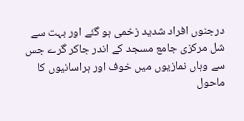درجنوں افراد شدید زخمی ہو گئے اور بہت سے شل مرکزی جامع مسجد کے اندر جاکر گرے جس سے وہاں نمازیوں میں خوف اور ہراسانیوں کا ماحول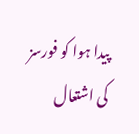پیدا ہوا کو فورسز کی اشتعال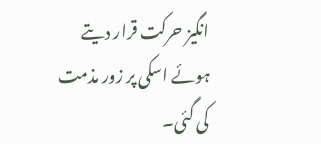انگیز حرکت قرار دیتے ہوئے اسکی پر زور مذمت کی گئی۔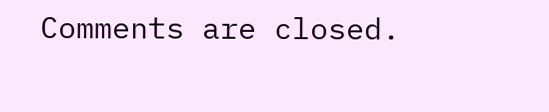Comments are closed.